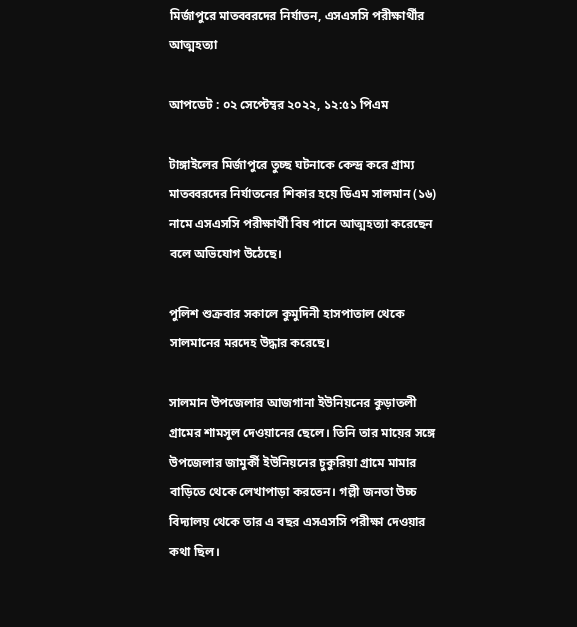মির্জাপুরে মাতব্বরদের নির্যাতন, এসএসসি পরীক্ষার্থীর আত্মহত্যা

আপডেট : ০২ সেপ্টেম্বর ২০২২, ১২:৫১ পিএম

টাঙ্গাইলের মির্জাপুরে তুচ্ছ ঘটনাকে কেন্দ্র করে গ্রাম্য মাতব্বরদের নির্যাতনের শিকার হয়ে ডিএম সালমান (১৬) নামে এসএসসি পরীক্ষার্থী বিষ পানে আত্মহত্যা করেছেন বলে অভিযোগ উঠেছে।

পুলিশ শুক্রবার সকালে কুমুদিনী হাসপাতাল থেকে সালমানের মরদেহ উদ্ধার করেছে।

সালমান উপজেলার আজগানা ইউনিয়নের কুড়াতলী গ্রামের শামসুল দেওয়ানের ছেলে। তিনি তার মায়ের সঙ্গে উপজেলার জামুর্কী ইউনিয়নের চুকুরিয়া গ্রামে মামার বাড়িতে থেকে লেখাপাড়া করতেন। গল্লী জনতা উচ্চ বিদ্যালয় থেকে তার এ বছর এসএসসি পরীক্ষা দেওয়ার কথা ছিল।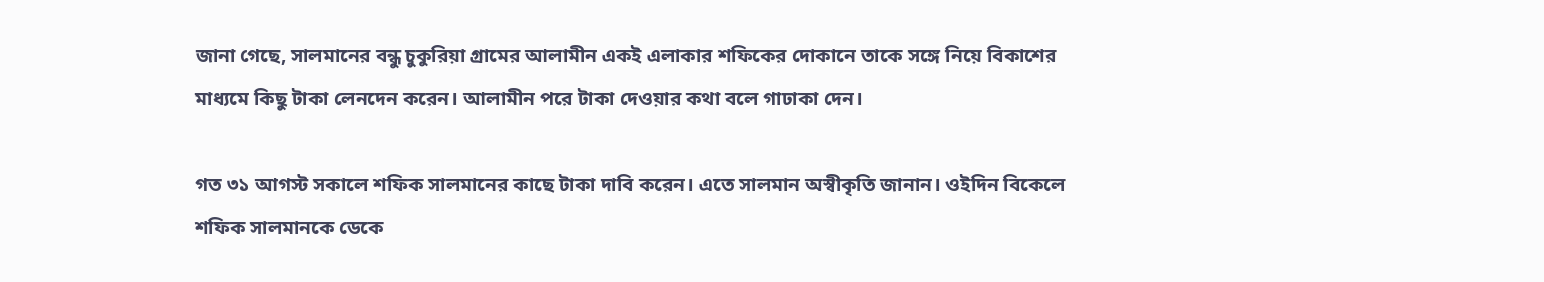জানা গেছে, সালমানের বন্ধু চুকুরিয়া গ্রামের আলামীন একই এলাকার শফিকের দোকানে তাকে সঙ্গে নিয়ে বিকাশের মাধ্যমে কিছু টাকা লেনদেন করেন। আলামীন পরে টাকা দেওয়ার কথা বলে গাঢাকা দেন।

গত ৩১ আগস্ট সকালে শফিক সালমানের কাছে টাকা দাবি করেন। এতে সালমান অস্বীকৃতি জানান। ওইদিন বিকেলে শফিক সালমানকে ডেকে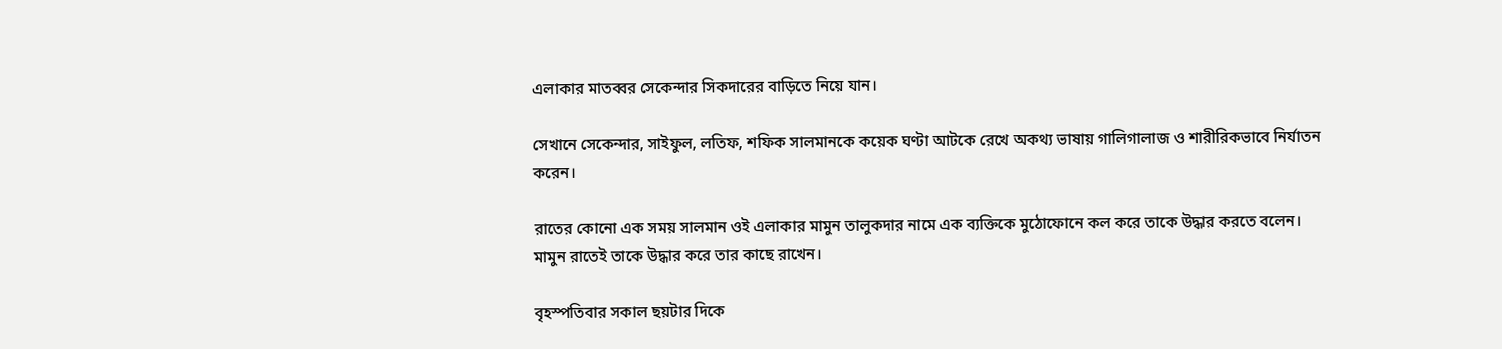এলাকার মাতব্বর সেকেন্দার সিকদারের বাড়িতে নিয়ে যান।

সেখানে সেকেন্দার, সাইফুল, লতিফ, শফিক সালমানকে কয়েক ঘণ্টা আটকে রেখে অকথ্য ভাষায় গালিগালাজ ও শারীরিকভাবে নির্যাতন করেন।

রাতের কোনো এক সময় সালমান ওই এলাকার মামুন তালুকদার নামে এক ব্যক্তিকে মুঠোফোনে কল করে তাকে উদ্ধার করতে বলেন। মামুন রাতেই তাকে উদ্ধার করে তার কাছে রাখেন।

বৃহস্পতিবার সকাল ছয়টার দিকে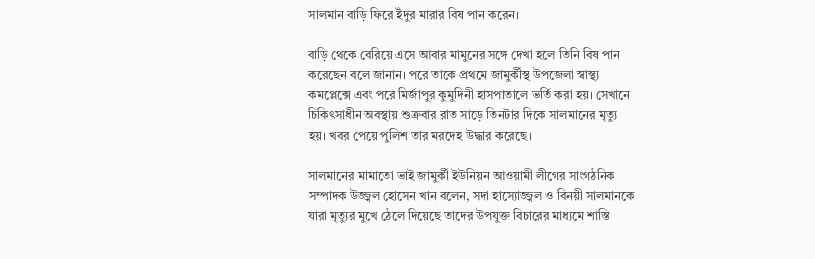সালমান বাড়ি ফিরে ইঁদুর মারার বিষ পান করেন।

বাড়ি থেকে বেরিয়ে এসে আবার মামুনের সঙ্গে দেখা হলে তিনি বিষ পান করেছেন বলে জানান। পরে তাকে প্রথমে জামুর্কীস্থ উপজেলা স্বাস্থ্য কমপ্লেক্সে এবং পরে মির্জাপুর কুমুদিনী হাসপাতালে ভর্তি করা হয়। সেখানে চিকিৎসাধীন অবস্থায় শুক্রবার রাত সাড়ে তিনটার দিকে সালমানের মৃত্যু হয়। খবর পেয়ে পুলিশ তার মরদেহ উদ্ধার করেছে।

সালমানের মামাতো ভাই জামুর্কী ইউনিয়ন আওয়ামী লীগের সাংগঠনিক সম্পাদক উজ্জ্বল হোসেন খান বলেন, সদা হাস্যোজ্জ্বল ও বিনয়ী সালমানকে যারা মৃত্যুর মুখে ঠেলে দিয়েছে তাদের উপযুক্ত বিচারের মাধ্যমে শাস্তি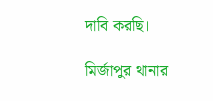দাবি করছি।

মির্জাপুর থানার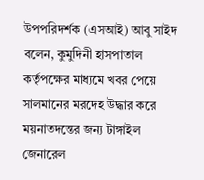উপপরিদর্শক (এসআই) আবু সাইদ বলেন, কুমুদিনী হাসপাতাল কর্তৃপক্ষের মাধ্যমে খবর পেয়ে সালমানের মরদেহ উদ্ধার করে ময়নাতদন্তের জন্য টাঙ্গাইল জেনারেল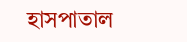হাসপাতাল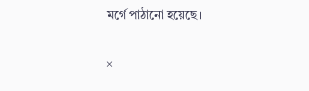মর্গে পাঠানো হয়েছে।

×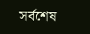সর্বশেষ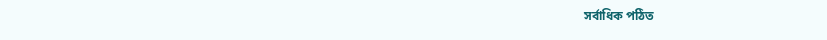সর্বাধিক পঠিত